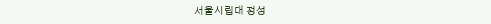서울시립대 정성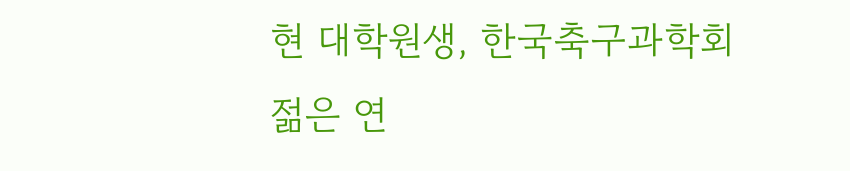현 대학원생, 한국축구과학회 젊은 연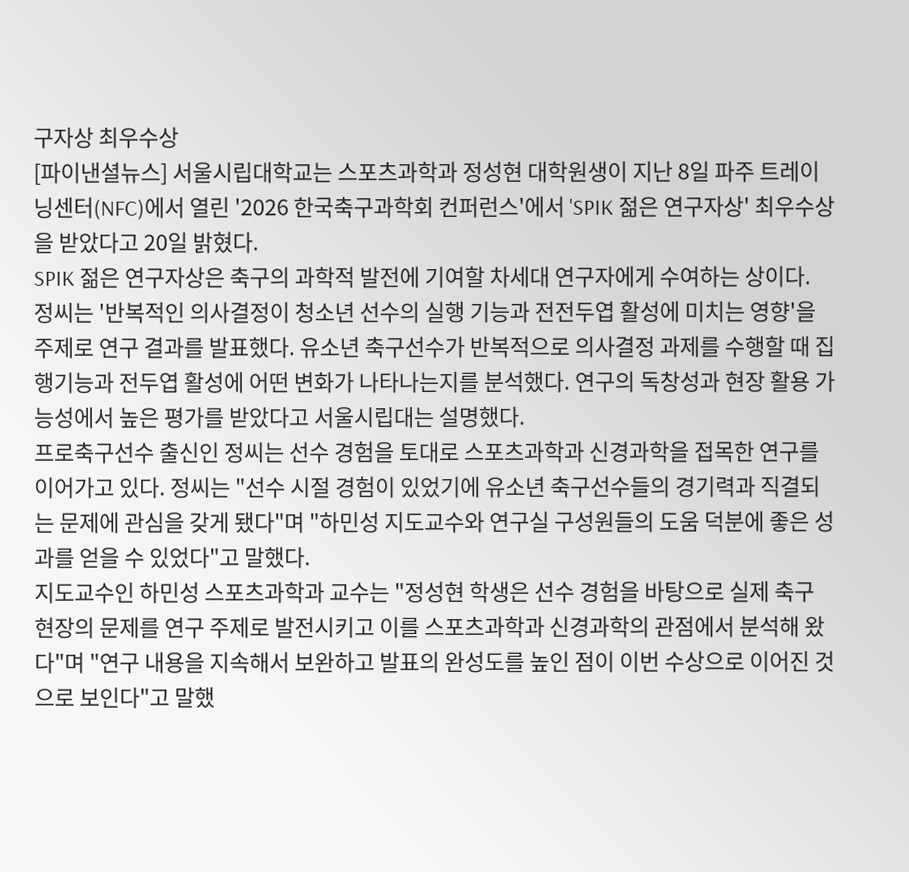구자상 최우수상
[파이낸셜뉴스] 서울시립대학교는 스포츠과학과 정성현 대학원생이 지난 8일 파주 트레이닝센터(NFC)에서 열린 '2026 한국축구과학회 컨퍼런스'에서 'SPIK 젊은 연구자상' 최우수상을 받았다고 20일 밝혔다.
SPIK 젊은 연구자상은 축구의 과학적 발전에 기여할 차세대 연구자에게 수여하는 상이다.
정씨는 '반복적인 의사결정이 청소년 선수의 실행 기능과 전전두엽 활성에 미치는 영향'을 주제로 연구 결과를 발표했다. 유소년 축구선수가 반복적으로 의사결정 과제를 수행할 때 집행기능과 전두엽 활성에 어떤 변화가 나타나는지를 분석했다. 연구의 독창성과 현장 활용 가능성에서 높은 평가를 받았다고 서울시립대는 설명했다.
프로축구선수 출신인 정씨는 선수 경험을 토대로 스포츠과학과 신경과학을 접목한 연구를 이어가고 있다. 정씨는 "선수 시절 경험이 있었기에 유소년 축구선수들의 경기력과 직결되는 문제에 관심을 갖게 됐다"며 "하민성 지도교수와 연구실 구성원들의 도움 덕분에 좋은 성과를 얻을 수 있었다"고 말했다.
지도교수인 하민성 스포츠과학과 교수는 "정성현 학생은 선수 경험을 바탕으로 실제 축구 현장의 문제를 연구 주제로 발전시키고 이를 스포츠과학과 신경과학의 관점에서 분석해 왔다"며 "연구 내용을 지속해서 보완하고 발표의 완성도를 높인 점이 이번 수상으로 이어진 것으로 보인다"고 말했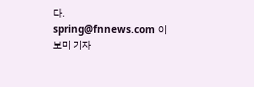다.
spring@fnnews.com 이보미 기자